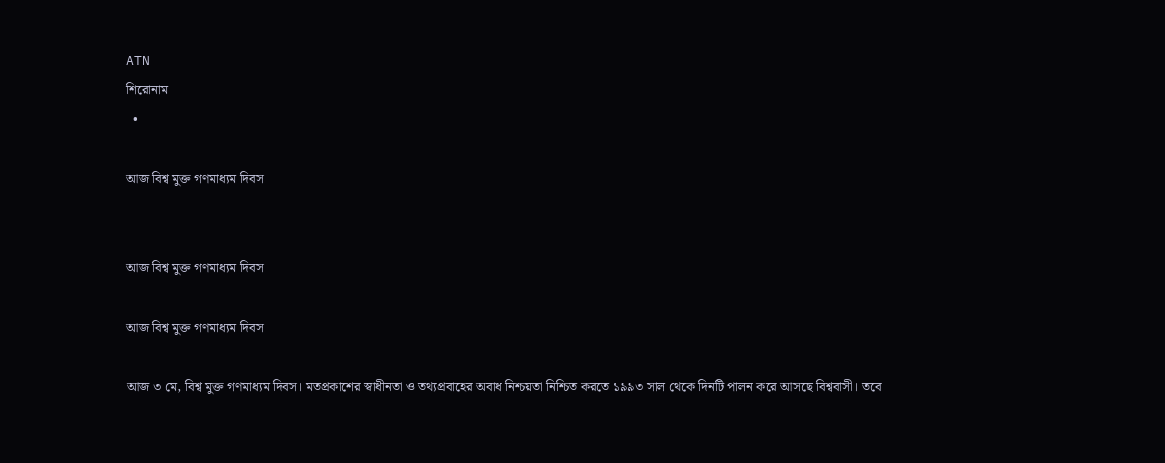ATN
শিরোনাম
  •

আজ বিশ্ব মুক্ত গণমাধ্যম দিবস


আজ বিশ্ব মুক্ত গণমাধ্যম দিবস

আজ বিশ্ব মুক্ত গণমাধ্যম দিবস

আজ ৩ মে, বিশ্ব মুক্ত গণমাধ্যম দিবস। মতপ্রকাশের স্বাধীনতা ও তথ্যপ্রবাহের অবাধ নিশ্চয়তা নিশ্চিত করতে ১৯৯৩ সাল থেকে দিনটি পালন করে আসছে বিশ্ববাসী। তবে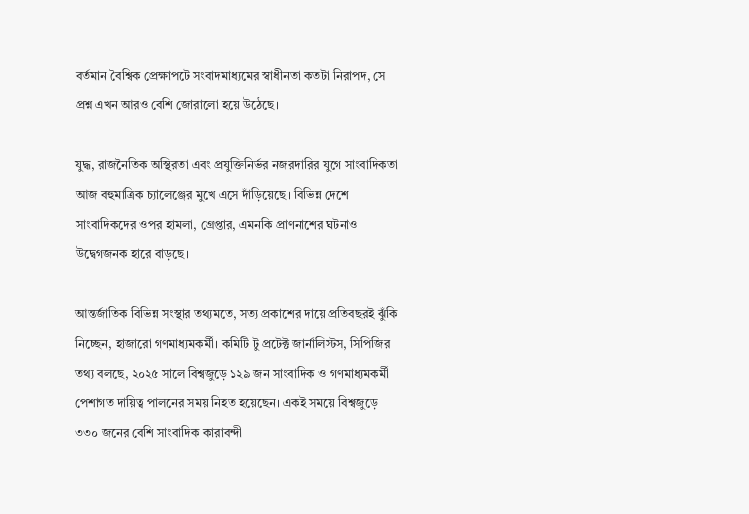বর্তমান বৈশ্বিক প্রেক্ষাপটে সংবাদমাধ্যমের স্বাধীনতা কতটা নিরাপদ, সে প্রশ্ন এখন আরও বেশি জোরালো হয়ে উঠেছে।

যুদ্ধ, রাজনৈতিক অস্থিরতা এবং প্রযুক্তিনির্ভর নজরদারির যুগে সাংবাদিকতা আজ বহুমাত্রিক চ্যালেঞ্জের মুখে এসে দাঁড়িয়েছে। বিভিন্ন দেশে সাংবাদিকদের ওপর হামলা, গ্রেপ্তার, এমনকি প্রাণনাশের ঘটনাও উদ্বেগজনক হারে বাড়ছে।

আন্তর্জাতিক বিভিন্ন সংস্থার তথ্যমতে, সত্য প্রকাশের দায়ে প্রতিবছরই ঝুঁকি নিচ্ছেন, হাজারো গণমাধ্যমকর্মী। কমিটি টু প্রটেক্ট জার্নালিস্টস, সিপিজির তথ্য বলছে, ২০২৫ সালে বিশ্বজুড়ে ১২৯ জন সাংবাদিক ও গণমাধ্যমকর্মী পেশাগত দায়িত্ব পালনের সময় নিহত হয়েছেন। একই সময়ে বিশ্বজুড়ে ৩৩০ জনের বেশি সাংবাদিক কারাবন্দী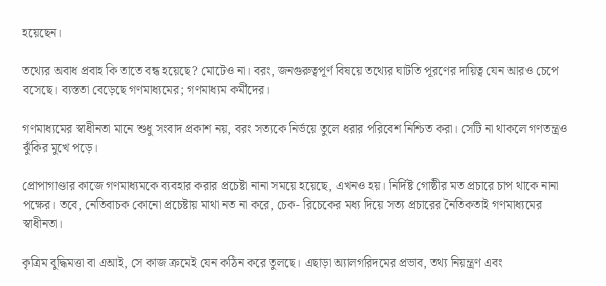হয়েছেন।

তথ্যের অবাধ প্রবাহ কি তাতে বন্ধ হয়েছে? মোটেও না। বরং, জনগুরুত্বপূর্ণ বিষয়ে তথ্যের ঘাটতি পূরণের দায়িত্ব যেন আরও চেপে বসেছে। ব্যস্ততা বেড়েছে গণমাধ্যমের; গণমাধ্যম কর্মীদের।

গণমাধ্যমের স্বাধীনতা মানে শুধু সংবাদ প্রকাশ নয়, বরং সত্যকে নির্ভয়ে তুলে ধরার পরিবেশ নিশ্চিত করা। সেটি না থাকলে গণতন্ত্রও ঝুঁকির মুখে পড়ে।

প্রোপাগাণ্ডার কাজে গণমাধ্যমকে ব্যবহার করার প্রচেষ্টা নানা সময়ে হয়েছে, এখনও হয়। নির্দিষ্ট গোষ্ঠীর মত প্রচারে চাপ থাকে নানা পক্ষের। তবে, নেতিবাচক কোনো প্রচেষ্টায় মাথা নত না করে, চেক- রিচেকের মধ্য দিয়ে সত্য প্রচারের নৈতিকতাই গণমাধ্যমের স্বাধীনতা।

কৃত্রিম বুদ্ধিমত্তা বা এআই, সে কাজ ক্রমেই যেন কঠিন করে তুলছে। এছাড়া অ্যালগরিদমের প্রভাব, তথ্য নিয়ন্ত্রণ এবং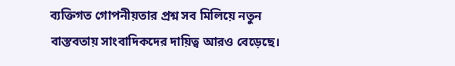ব্যক্তিগত গোপনীয়তার প্রশ্ন সব মিলিয়ে নতুন বাস্তবতায় সাংবাদিকদের দায়িত্ব আরও বেড়েছে।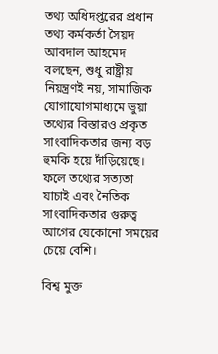তথ্য অধিদপ্তরের প্রধান তথ্য কর্মকর্তা সৈয়দ আবদাল আহমেদ বলছেন, শুধু রাষ্ট্রীয় নিয়ন্ত্রণই নয়, সামাজিক যোগাযোগমাধ্যমে ভুয়া তথ্যের বিস্তারও প্রকৃত সাংবাদিকতার জন্য বড় হুমকি হয়ে দাঁড়িয়েছে। ফলে তথ্যের সত্যতা যাচাই এবং নৈতিক সাংবাদিকতার গুরুত্ব আগের যেকোনো সময়ের চেয়ে বেশি।

বিশ্ব মুক্ত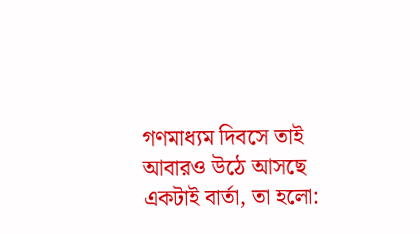গণমাধ্যম দিবসে তাই আবারও উঠে আসছে একটাই বার্তা, তা হলো: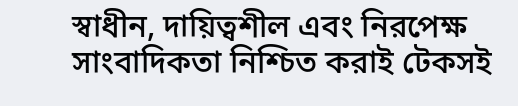স্বাধীন, দায়িত্বশীল এবং নিরপেক্ষ সাংবাদিকতা নিশ্চিত করাই টেকসই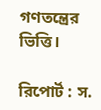গণতন্ত্রের ভিত্তি।

রিপোর্ট : স.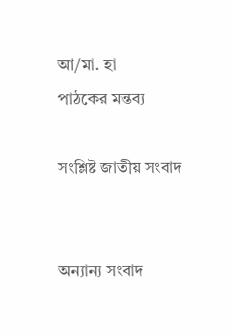আ/মা. হা
পাঠকের মন্তব্য

সংশ্লিষ্ট জাতীয় সংবাদ


অন্যান্য সংবাদ